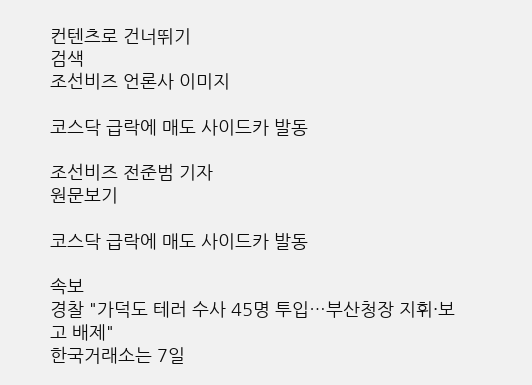컨텐츠로 건너뛰기
검색
조선비즈 언론사 이미지

코스닥 급락에 매도 사이드카 발동

조선비즈 전준범 기자
원문보기

코스닥 급락에 매도 사이드카 발동

속보
경찰 "가덕도 테러 수사 45명 투입…부산청장 지휘·보고 배제"
한국거래소는 7일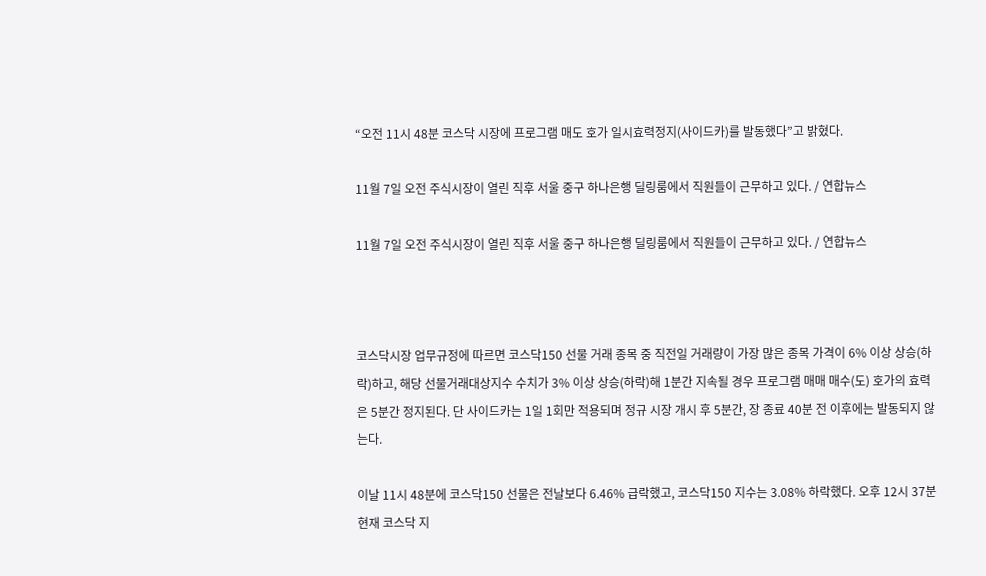“오전 11시 48분 코스닥 시장에 프로그램 매도 호가 일시효력정지(사이드카)를 발동했다”고 밝혔다.

11월 7일 오전 주식시장이 열린 직후 서울 중구 하나은행 딜링룸에서 직원들이 근무하고 있다. / 연합뉴스

11월 7일 오전 주식시장이 열린 직후 서울 중구 하나은행 딜링룸에서 직원들이 근무하고 있다. / 연합뉴스



코스닥시장 업무규정에 따르면 코스닥150 선물 거래 종목 중 직전일 거래량이 가장 많은 종목 가격이 6% 이상 상승(하락)하고, 해당 선물거래대상지수 수치가 3% 이상 상승(하락)해 1분간 지속될 경우 프로그램 매매 매수(도) 호가의 효력은 5분간 정지된다. 단 사이드카는 1일 1회만 적용되며 정규 시장 개시 후 5분간, 장 종료 40분 전 이후에는 발동되지 않는다.

이날 11시 48분에 코스닥150 선물은 전날보다 6.46% 급락했고, 코스닥150 지수는 3.08% 하락했다. 오후 12시 37분 현재 코스닥 지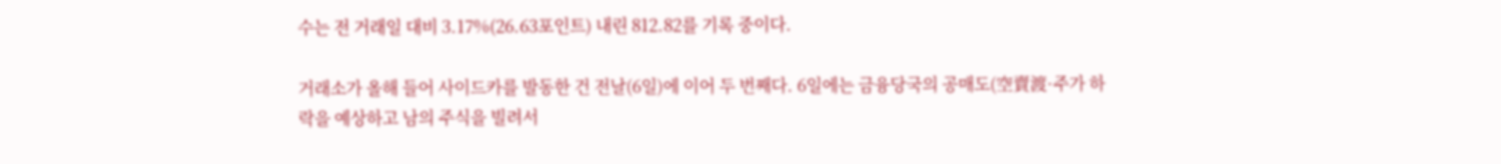수는 전 거래일 대비 3.17%(26.63포인트) 내린 812.82를 기록 중이다.

거래소가 올해 들어 사이드카를 발동한 건 전날(6일)에 이어 두 번째다. 6일에는 금융당국의 공매도(空賣渡·주가 하락을 예상하고 남의 주식을 빌려서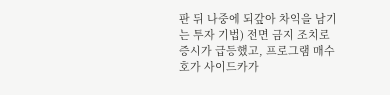판 뒤 나중에 되갚아 차익을 남기는 투자 기법) 전면 금지 조치로 증시가 급등했고, 프로그램 매수 호가 사이드카가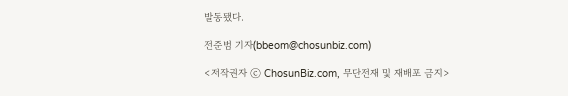발동됐다.

전준범 기자(bbeom@chosunbiz.com)

<저작권자 ⓒ ChosunBiz.com, 무단전재 및 재배포 금지>